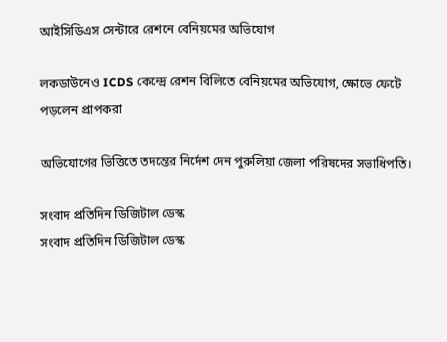আইসিডিএস সেন্টারে রেশনে বেনিয়মের অভিযোগ

লকডাউনেও ICDS কেন্দ্রে রেশন বিলিতে বেনিয়মের অভিযোগ, ক্ষোভে ফেটে পড়লেন প্রাপকরা

অভিযোগের ভিত্তিতে তদন্তের নির্দেশ দেন পুরুলিয়া জেলা পরিষদের সভাধিপতি।

সংবাদ প্রতিদিন ডিজিটাল ডেস্ক
সংবাদ প্রতিদিন ডিজিটাল ডেস্ক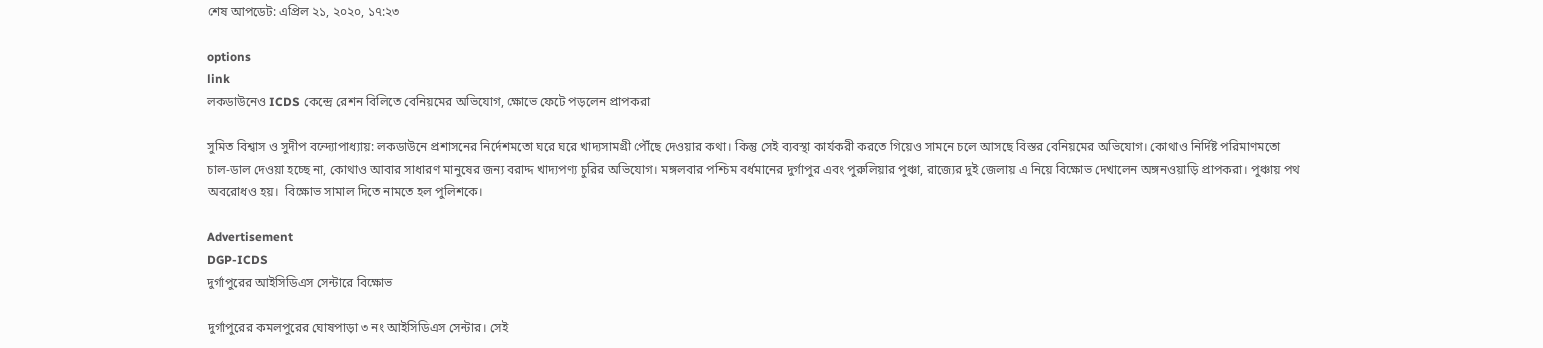শেষ আপডেট: এপ্রিল ২১, ২০২০, ১৭:২৩

options
link
লকডাউনেও ICDS কেন্দ্রে রেশন বিলিতে বেনিয়মের অভিযোগ, ক্ষোভে ফেটে পড়লেন প্রাপকরা

সুমিত বিশ্বাস ও সুদীপ বন্দ্যোপাধ্যায়: লকডাউনে প্রশাসনের নির্দেশমতো ঘরে ঘরে খাদ্যসামগ্রী পৌঁছে দেওয়ার কথা। কিন্তু সেই ব্যবস্থা কার্যকরী করতে গিয়েও সামনে চলে আসছে বিস্তর বেনিয়মের অভিযোগ। কোথাও নির্দিষ্ট পরিমাণমতো চাল-ডাল দেওয়া হচ্ছে না, কোথাও আবার সাধারণ মানুষের জন্য বরাদ্দ খাদ্যপণ্য চুরির অভিযোগ। মঙ্গলবার পশ্চিম বর্ধমানের দুর্গাপুর এবং পুরুলিয়ার পুঞ্চা, রাজ্যের দুই জেলায় এ নিয়ে বিক্ষোভ দেখালেন অঙ্গনওয়াড়ি প্রাপকরা। পুঞ্চায় পথ অবরোধও হয়।  বিক্ষোভ সামাল দিতে নামতে হল পুলিশকে।

Advertisement
DGP-ICDS
দুর্গাপুরের আইসিডিএস সেন্টারে বিক্ষোভ

দুর্গাপুরের কমলপুরের ঘোষপাড়া ৩ নং আইসিডিএস সেন্টার। সেই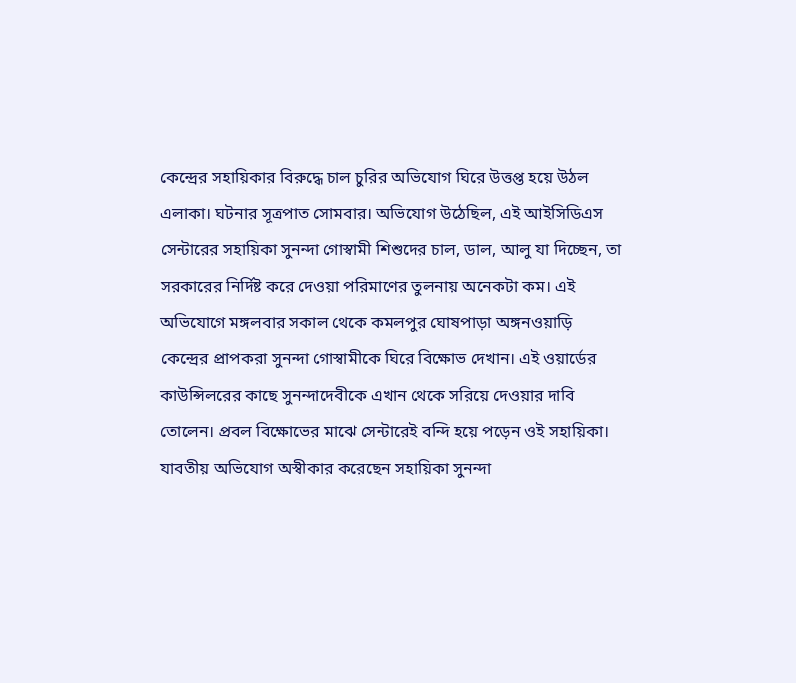কেন্দ্রের সহায়িকার বিরুদ্ধে চাল চুরির অভিযোগ ঘিরে উত্তপ্ত হয়ে উঠল এলাকা। ঘটনার সূত্রপাত সোমবার। অভিযোগ উঠেছিল, এই আইসিডিএস সেন্টারের সহায়িকা সুনন্দা গোস্বামী শিশুদের চাল, ডাল, আলু যা দিচ্ছেন, তা সরকারের নির্দিষ্ট করে দেওয়া পরিমাণের তুলনায় অনেকটা কম। এই অভিযোগে মঙ্গলবার সকাল থেকে কমলপুর ঘোষপাড়া অঙ্গনওয়াড়ি কেন্দ্রের প্রাপকরা সুনন্দা গোস্বামীকে ঘিরে বিক্ষোভ দেখান। এই ওয়ার্ডের কাউন্সিলরের কাছে সুনন্দাদেবীকে এখান থেকে সরিয়ে দেওয়ার দাবি তোলেন। প্রবল বিক্ষোভের মাঝে সেন্টারেই বন্দি হয়ে পড়েন ওই সহায়িকা। যাবতীয় অভিযোগ অস্বীকার করেছেন সহায়িকা সুনন্দা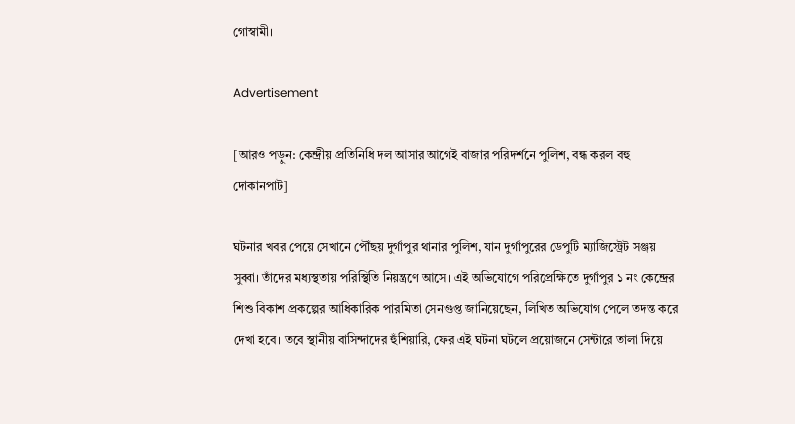গোস্বামী।

Advertisement

[আরও পড়ুন: কেন্দ্রীয় প্রতিনিধি দল আসার আগেই বাজার পরিদর্শনে পুলিশ, বন্ধ করল বহু দোকানপাট]

ঘটনার খবর পেয়ে সেখানে পৌঁছয় দুর্গাপুর থানার পুলিশ, যান দুর্গাপুরের ডেপুটি ম্যাজিস্ট্রেট সঞ্জয় সুব্বা। তাঁদের মধ্যস্থতায় পরিস্থিতি নিয়ন্ত্রণে আসে। এই অভিযোগে পরিপ্রেক্ষিতে দুর্গাপুর ১ নং কেন্দ্রের শিশু বিকাশ প্রকল্পের আধিকারিক পারমিতা সেনগুপ্ত জানিয়েছেন, লিখিত অভিযোগ পেলে তদন্ত করে দেখা হবে। তবে স্থানীয় বাসিন্দাদের হুঁশিয়ারি, ফের এই ঘটনা ঘটলে প্রয়োজনে সেন্টারে তালা দিয়ে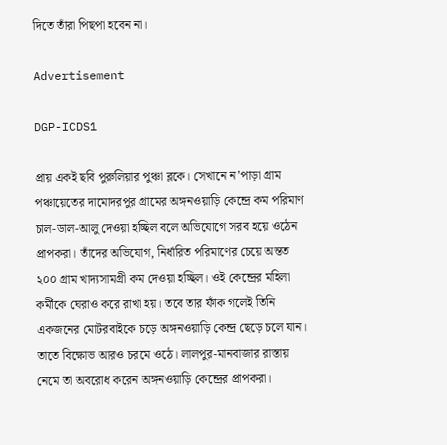দিতে তাঁরা পিছপা হবেন না।

Advertisement

DGP-ICDS1

প্রায় একই ছবি পুরুলিয়ার পুঞ্চা ব্লকে। সেখানে ন’পাড়া গ্রাম পঞ্চায়েতের দামোদরপুর গ্রামের অঙ্গনওয়াড়ি কেন্দ্রে কম পরিমাণ চাল-ডাল-আলু দেওয়া হচ্ছিল বলে অভিযোগে সরব হয়ে ওঠেন প্রাপকরা। তাঁদের অভিযোগ, নির্ধারিত পরিমাণের চেয়ে অন্তত ২০০ গ্রাম খাদ্যসামগ্রী কম দেওয়া হচ্ছিল। ওই কেন্দ্রের মহিলা কর্মীকে ঘেরাও করে রাখা হয়। তবে তার ফাঁক গলেই তিনি একজনের মোটরবাইকে চড়ে অঙ্গনওয়াড়ি কেন্দ্র ছেড়ে চলে যান। তাতে বিক্ষোভ আরও চরমে ওঠে। লালপুর-মানবাজার রাস্তায় নেমে তা অবরোধ করেন অঙ্গনওয়াড়ি কেন্দ্রের প্রাপকরা।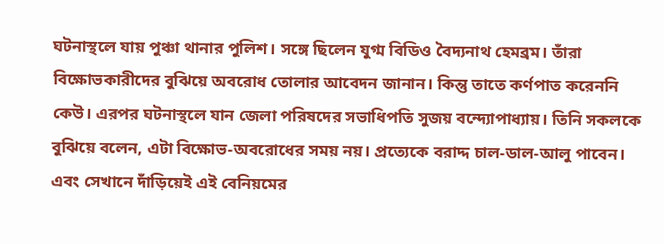ঘটনাস্থলে যায় পুঞ্চা থানার পুলিশ। সঙ্গে ছিলেন যুগ্ম বিডিও বৈদ্যনাথ হেমব্রম। তাঁরা বিক্ষোভকারীদের বুঝিয়ে অবরোধ তোলার আবেদন জানান। কিন্তু তাতে কর্ণপাত করেননি কেউ। এরপর ঘটনাস্থলে যান জেলা পরিষদের সভাধিপতি সুজয় বন্দ্যোপাধ্যায়। তিনি সকলকে বুঝিয়ে বলেন, এটা বিক্ষোভ-অবরোধের সময় নয়। প্রত্যেকে বরাদ্দ চাল-ডাল-আলু পাবেন। এবং সেখানে দাঁড়িয়েই এই বেনিয়মের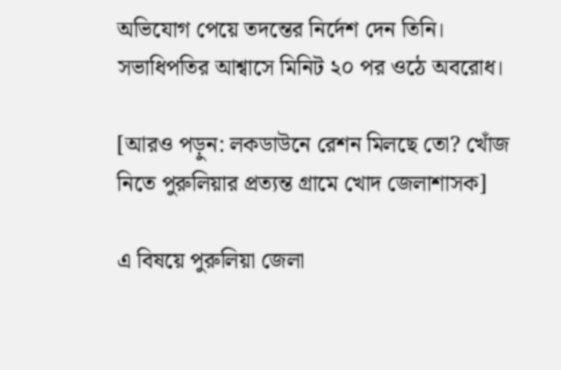অভিযোগ পেয়ে তদন্তের নির্দেশ দেন তিনি। সভাধিপতির আশ্বাসে মিনিট ২০ পর ওঠে অবরোধ।

[আরও পড়ুন: লকডাউনে রেশন মিলছে তো? খোঁজ নিতে পুরুলিয়ার প্রত্যন্ত গ্রামে খোদ জেলাশাসক]

এ বিষয়ে পুরুলিয়া জেলা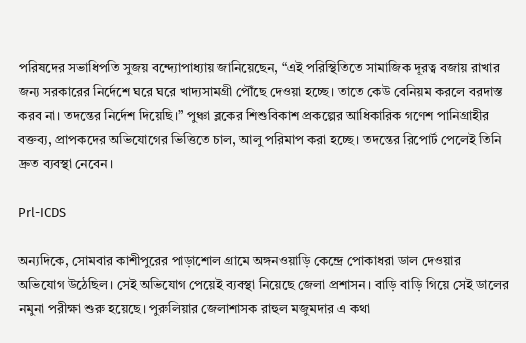পরিষদের সভাধিপতি সুজয় বন্দ্যোপাধ্যায় জানিয়েছেন, “এই পরিস্থিতিতে সামাজিক দূরত্ব বজায় রাখার জন্য সরকারের নির্দেশে ঘরে ঘরে খাদ্যসামগ্রী পৌঁছে দেওয়া হচ্ছে। তাতে কেউ বেনিয়ম করলে বরদাস্ত করব না। তদন্তের নির্দেশ দিয়েছি।” পুঞ্চা ব্লকের শিশুবিকাশ প্রকল্পের আধিকারিক গণেশ পানিগ্রাহীর বক্তব্য, প্রাপকদের অভিযোগের ভিত্তিতে চাল, আলু পরিমাপ করা হচ্ছে। তদন্তের রিপোর্ট পেলেই তিনি দ্রুত ব্যবস্থা নেবেন।

Prl-ICDS

অন্যদিকে, সোমবার কাশীপুরের পাড়াশোল গ্রামে অঙ্গনওয়াড়ি কেন্দ্রে পোকাধরা ডাল দেওয়ার অভিযোগ উঠেছিল। সেই অভিযোগ পেয়েই ব্যবস্থা নিয়েছে জেলা প্রশাসন। বাড়ি বাড়ি গিয়ে সেই ডালের নমুনা পরীক্ষা শুরু হয়েছে। পুরুলিয়ার জেলাশাসক রাহুল মজুমদার এ কথা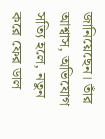জানিয়েছেন। তাঁর আশ্বাস, অভিযোগ সত্যি হলে, নতুন করে ফের ডাল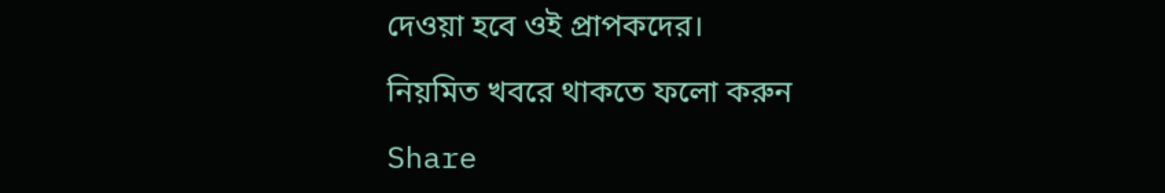দেওয়া হবে ওই প্রাপকদের।

নিয়মিত খবরে থাকতে ফলো করুন

Share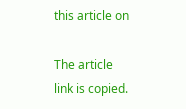this article on

The article link is copied.